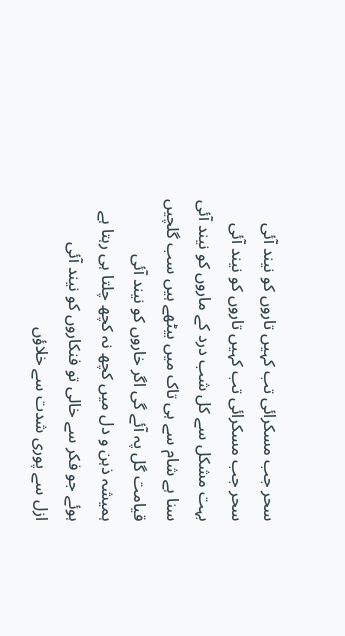سحر جب مسکرائی تب کہیں تاروں کو نیند آئی
سحر جب مسکرائی تب کہیں تاروں کو نیند آئی
بہت مشکل سے کل شب درد کے ماروں کو نیند آئی
سنا ہے شام سے ہی تاک میں بیٹھے ہیں سب گلچیں
قیامت گل پہ آئے گی اگر خاروں کو نیند آئی
ہمیشہ ذہن و دل میں کچھ نہ کچھ چلتا ہی رہتا ہے
ہوئے جو فکر سے خالی تو فنکاروں کو نیند آئی
ازل سے پوری شدت سے خلاؤں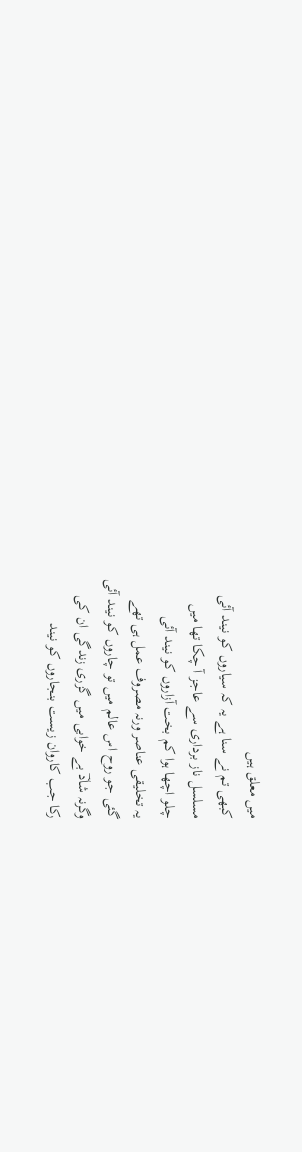میں معلق ہیں
کبھی تم نے سنا ہے یہ کہ سیاروں کو نیند آئی
مسلسل ناز برداری سے عاجز آ چکا تھا میں
چلو اچھا ہوا کم بخت آزاروں کو نیند آئی
یہ تخلیقی عناصر ورنہ مصروف عمل ہی تھے
گئی جو روح اس عالم میں تو چاروں کو نیند آئی
وگرنہ شادؔ بے خوابی میں گزری زندگی ان کی
رکا جب کاروان زیست بنجاروں کو نیند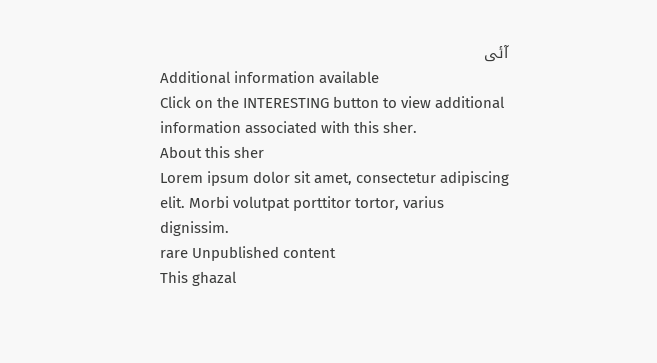آئی
Additional information available
Click on the INTERESTING button to view additional information associated with this sher.
About this sher
Lorem ipsum dolor sit amet, consectetur adipiscing elit. Morbi volutpat porttitor tortor, varius dignissim.
rare Unpublished content
This ghazal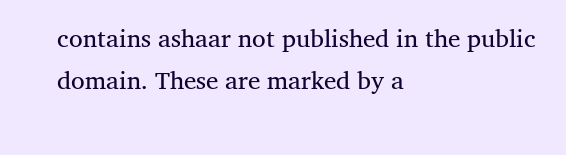contains ashaar not published in the public domain. These are marked by a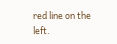red line on the left.